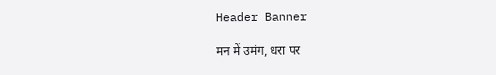Header Banner

मन में उमंग, धरा पर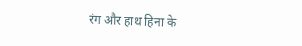रंग और हाथ हिना के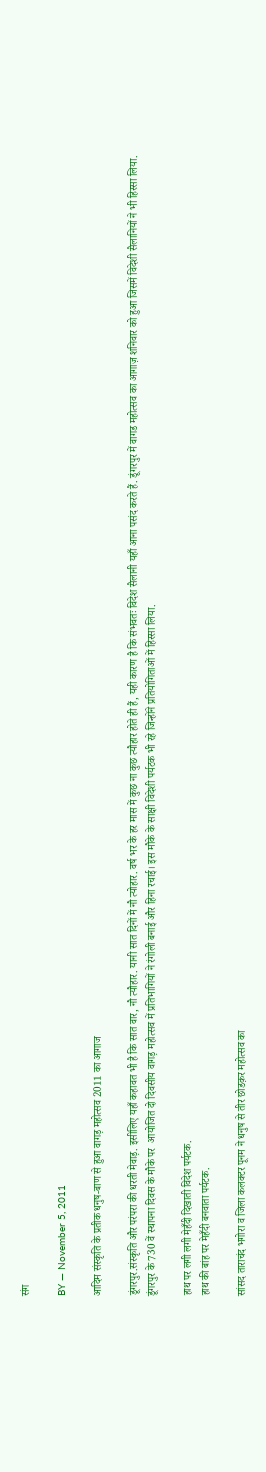संग

BY — November 5, 2011

आदिम संस्कृति के प्रतीक धनुष-बाण से हुआ वागड़ महोत्सव 2011 का आगाज

डूंगरपुर.संस्कृति और परंपरा की धरती मेवाड़. इसीलिए यहाँ कहावत भी है कि सात वार, नौ त्यौहार. यानी सात दिनों में नौ त्योहार. वर्ष भर के हर मास में कुछ ना कुछ त्यौहार होते ही हैं, यही कारण है कि संभवतः विदेश सैलानी यहाँ आना पसंद करते हैं. डूंगरपुर में वागड महोत्सव का आगाज़ शनिवार को हुआ जिसमें विदेशी सैलानियों ने भी हिस्सा लिया. डूंगरपुर के 730 वें स्थापना दिवस के मौके पर  आयोजित दो दिवसीय वागड़ महोत्सव में प्रतिभागियों ने रंगोली बनाई और हिना रचाई। इस मौके के साक्षी विदेशी पर्यटक भी रहे जिन्होंने प्रतियोगिताओं में हिस्सा लिया.

हाथ पर लगी लगी मेहँदी दिखाती विदेश पर्यटक.
हाथ की बांह पर मेहँदी बनवाता पर्यटक.

सांसद ताराचंद भगोरा व जिला कलक्टर पूनम ने धनुष से तीर छोडक़र महोत्सव का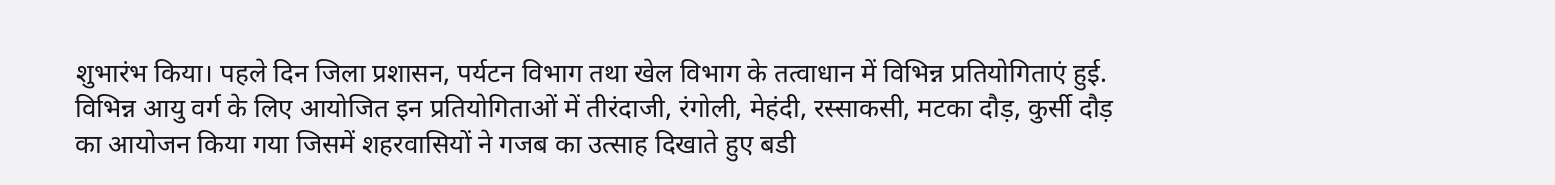शुभारंभ किया। पहले दिन जिला प्रशासन, पर्यटन विभाग तथा खेल विभाग के तत्वाधान में विभिन्न प्रतियोगिताएं हुई. विभिन्न आयु वर्ग के लिए आयोजित इन प्रतियोगिताओं में तीरंदाजी, रंगोली, मेहंदी, रस्साकसी, मटका दौड़, कुर्सी दौड़ का आयोजन किया गया जिसमें शहरवासियों ने गजब का उत्साह दिखाते हुए बडी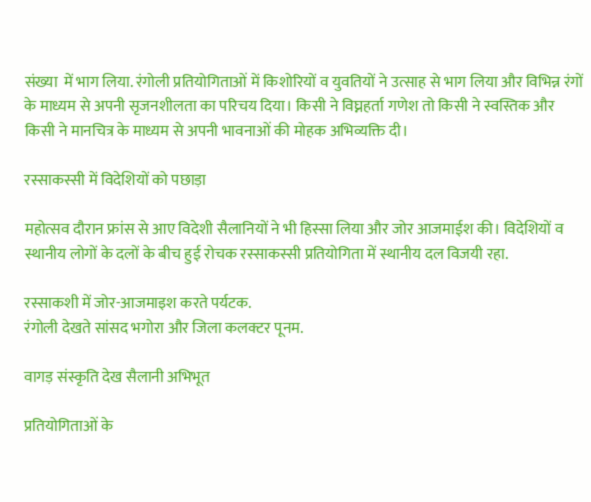संख्या  में भाग लिया. रंगोली प्रतियोगिताओं में किशोरियों व युवतियों ने उत्साह से भाग लिया और विभिन्न रंगों के माध्यम से अपनी सृजनशीलता का परिचय दिया। किसी ने विघ्नहर्ता गणेश तो किसी ने स्वस्तिक और किसी ने मानचित्र के माध्यम से अपनी भावनाओं की मोहक अभिव्यक्ति दी।

रस्साकस्सी में विदेशियों को पछाड़ा

महोत्सव दौरान फ्रांस से आए विदेशी सैलानियों ने भी हिस्सा लिया और जोर आजमाईश की। विदेशियों व स्थानीय लोगों के दलों के बीच हुई रोचक रस्साकस्सी प्रतियोगिता में स्थानीय दल विजयी रहा.

रस्साकशी में जोर-आजमाइश करते पर्यटक.
रंगोली देखते सांसद भगोरा और जिला कलक्टर पूनम.

वागड़ संस्कृति देख सैलानी अभिभूत

प्रतियोगिताओं के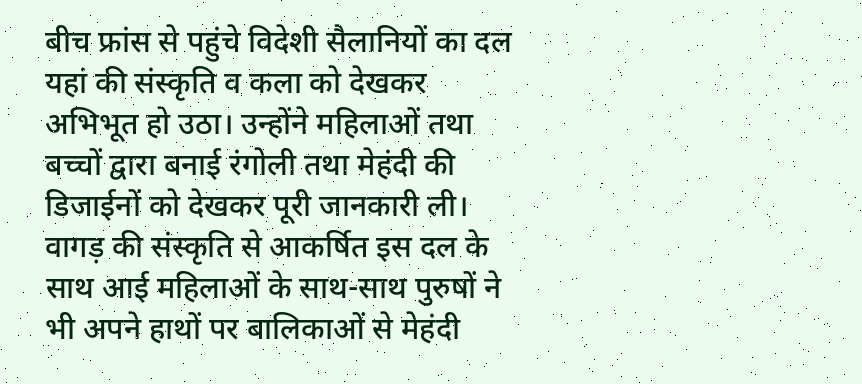बीच फ्रांस से पहुंचे विदेशी सैलानियों का दल यहां की संस्कृति व कला को देखकर अभिभूत हो उठा। उन्होंने महिलाओं तथा बच्चों द्वारा बनाई रंगोली तथा मेहंदी की डिजाईनों को देखकर पूरी जानकारी ली। वागड़ की संस्कृति से आकर्षित इस दल के साथ आई महिलाओं के साथ-साथ पुरुषों ने भी अपने हाथों पर बालिकाओं से मेहंदी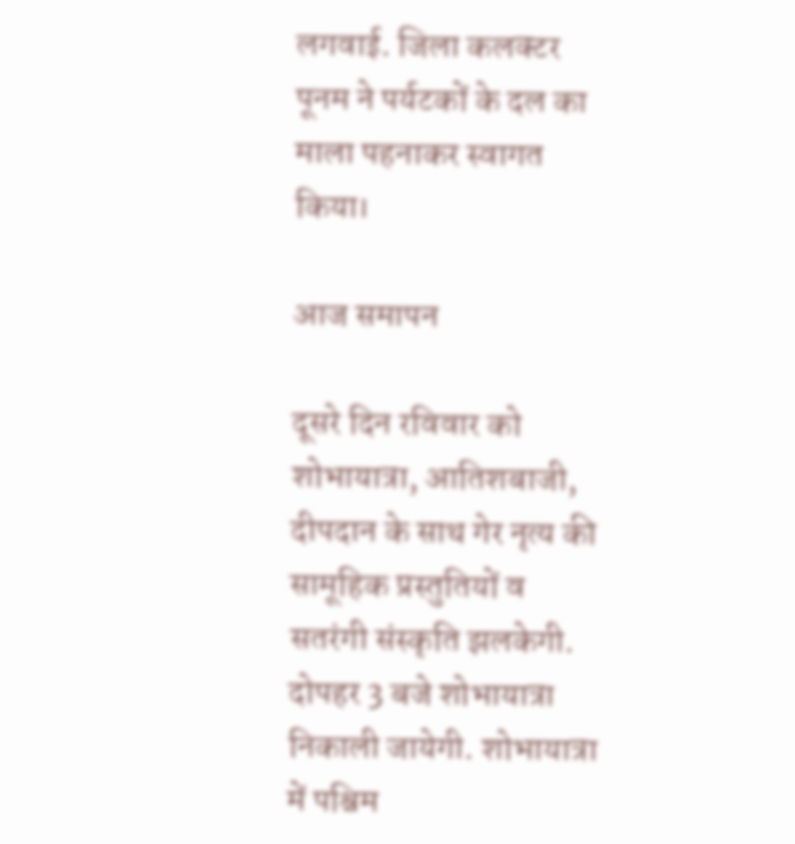लगवाई. जिला कलक्टर पूनम ने पर्यटकों के दल का माला पहनाकर स्वागत किया।

आज समापन

दूसरे दिन रविवार को शोभायात्रा, आतिशबाजी, दीपदान के साथ गेर नृत्य की सामूहिक प्रस्तुतियों व सतरंगी संस्कृति झलकेगी. दोपहर 3 बजे शोभायात्रा निकाली जायेगी. शोभायात्रा में पश्चिम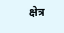क्षेत्र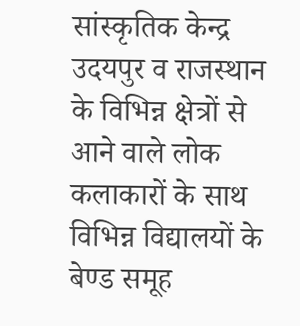सांस्कृतिक केन्द्र उदयपुर व राजस्थान के विभिन्न क्षेत्रों से आने वाले लोक कलाकारों के साथ विभिन्न विद्यालयों के बेण्ड समूह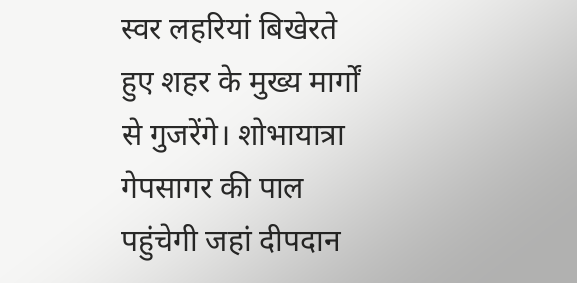स्वर लहरियां बिखेरते हुए शहर के मुख्य मार्गों से गुजरेंगे। शोभायात्रा गेपसागर की पाल पहुंचेगी जहां दीपदान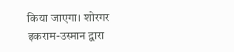किया जाएगा। शोरगर इकराम-उस्मान द्वारा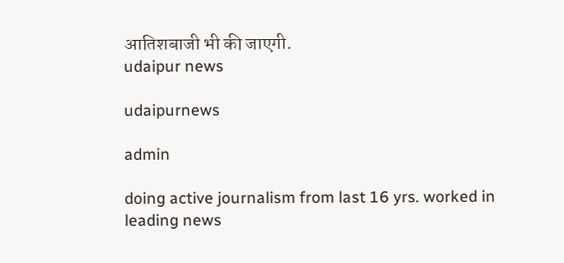आतिशबाजी भी की जाएगी.
udaipur news

udaipurnews

admin

doing active journalism from last 16 yrs. worked in leading news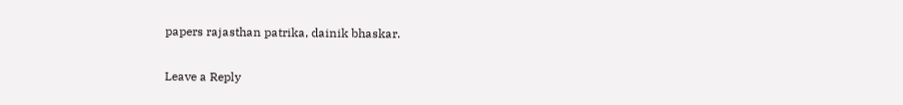papers rajasthan patrika, dainik bhaskar.

Leave a Reply